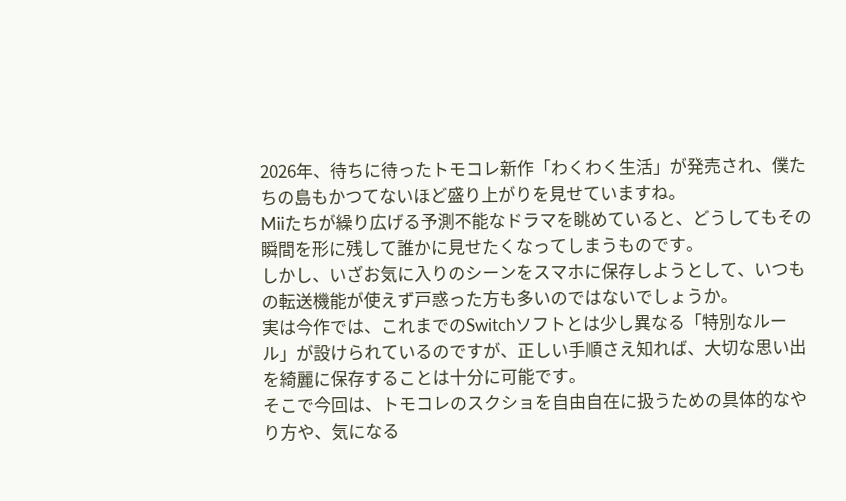2026年、待ちに待ったトモコレ新作「わくわく生活」が発売され、僕たちの島もかつてないほど盛り上がりを見せていますね。
Miiたちが繰り広げる予測不能なドラマを眺めていると、どうしてもその瞬間を形に残して誰かに見せたくなってしまうものです。
しかし、いざお気に入りのシーンをスマホに保存しようとして、いつもの転送機能が使えず戸惑った方も多いのではないでしょうか。
実は今作では、これまでのSwitchソフトとは少し異なる「特別なルール」が設けられているのですが、正しい手順さえ知れば、大切な思い出を綺麗に保存することは十分に可能です。
そこで今回は、トモコレのスクショを自由自在に扱うための具体的なやり方や、気になる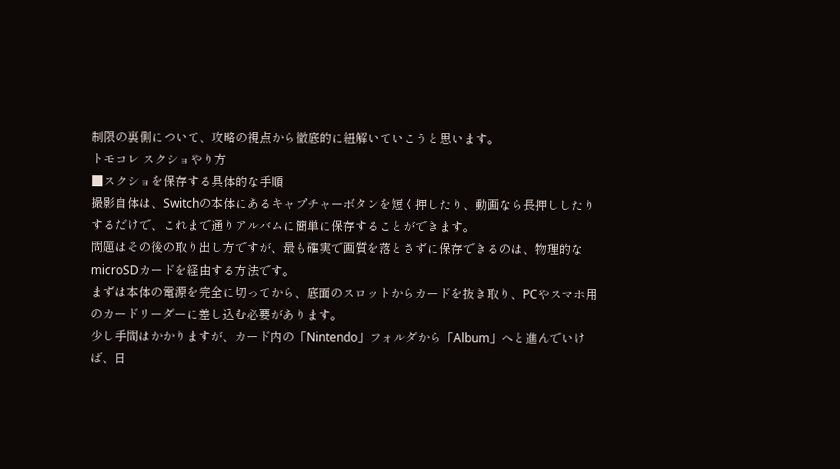制限の裏側について、攻略の視点から徹底的に紐解いていこうと思います。
トモコレ スクショやり方
■スクショを保存する具体的な手順
撮影自体は、Switchの本体にあるキャプチャーボタンを短く押したり、動画なら長押ししたりするだけで、これまで通りアルバムに簡単に保存することができます。
問題はその後の取り出し方ですが、最も確実で画質を落とさずに保存できるのは、物理的なmicroSDカードを経由する方法です。
まずは本体の電源を完全に切ってから、底面のスロットからカードを抜き取り、PCやスマホ用のカードリーダーに差し込む必要があります。
少し手間はかかりますが、カード内の「Nintendo」フォルダから「Album」へと進んでいけば、日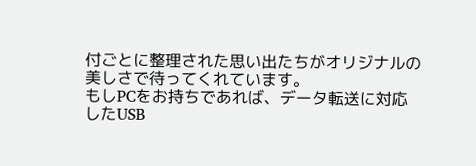付ごとに整理された思い出たちがオリジナルの美しさで待ってくれています。
もしPCをお持ちであれば、データ転送に対応したUSB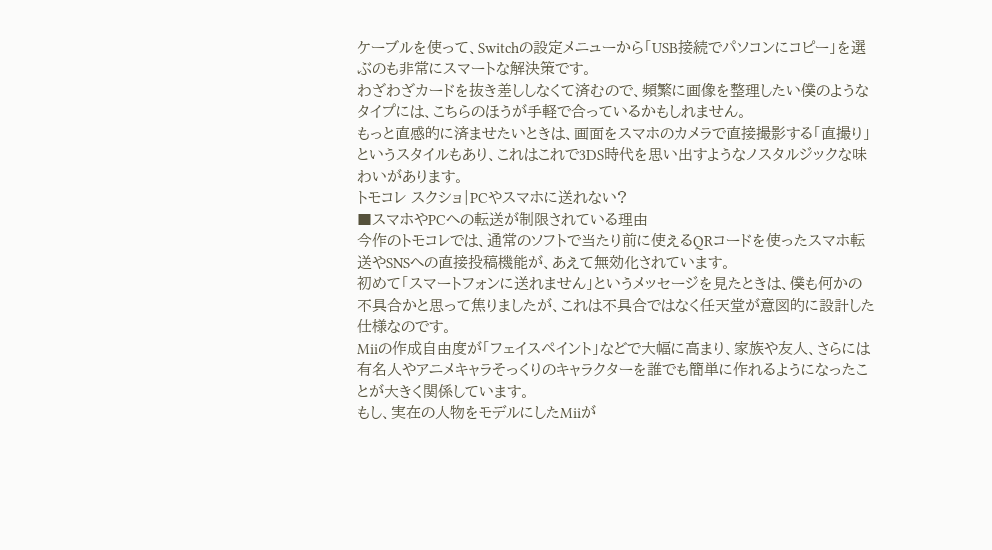ケーブルを使って、Switchの設定メニューから「USB接続でパソコンにコピー」を選ぶのも非常にスマートな解決策です。
わざわざカードを抜き差ししなくて済むので、頻繁に画像を整理したい僕のようなタイプには、こちらのほうが手軽で合っているかもしれません。
もっと直感的に済ませたいときは、画面をスマホのカメラで直接撮影する「直撮り」というスタイルもあり、これはこれで3DS時代を思い出すようなノスタルジックな味わいがあります。
トモコレ スクショ|PCやスマホに送れない?
■スマホやPCへの転送が制限されている理由
今作のトモコレでは、通常のソフトで当たり前に使えるQRコードを使ったスマホ転送やSNSへの直接投稿機能が、あえて無効化されています。
初めて「スマートフォンに送れません」というメッセージを見たときは、僕も何かの不具合かと思って焦りましたが、これは不具合ではなく任天堂が意図的に設計した仕様なのです。
Miiの作成自由度が「フェイスペイント」などで大幅に高まり、家族や友人、さらには有名人やアニメキャラそっくりのキャラクターを誰でも簡単に作れるようになったことが大きく関係しています。
もし、実在の人物をモデルにしたMiiが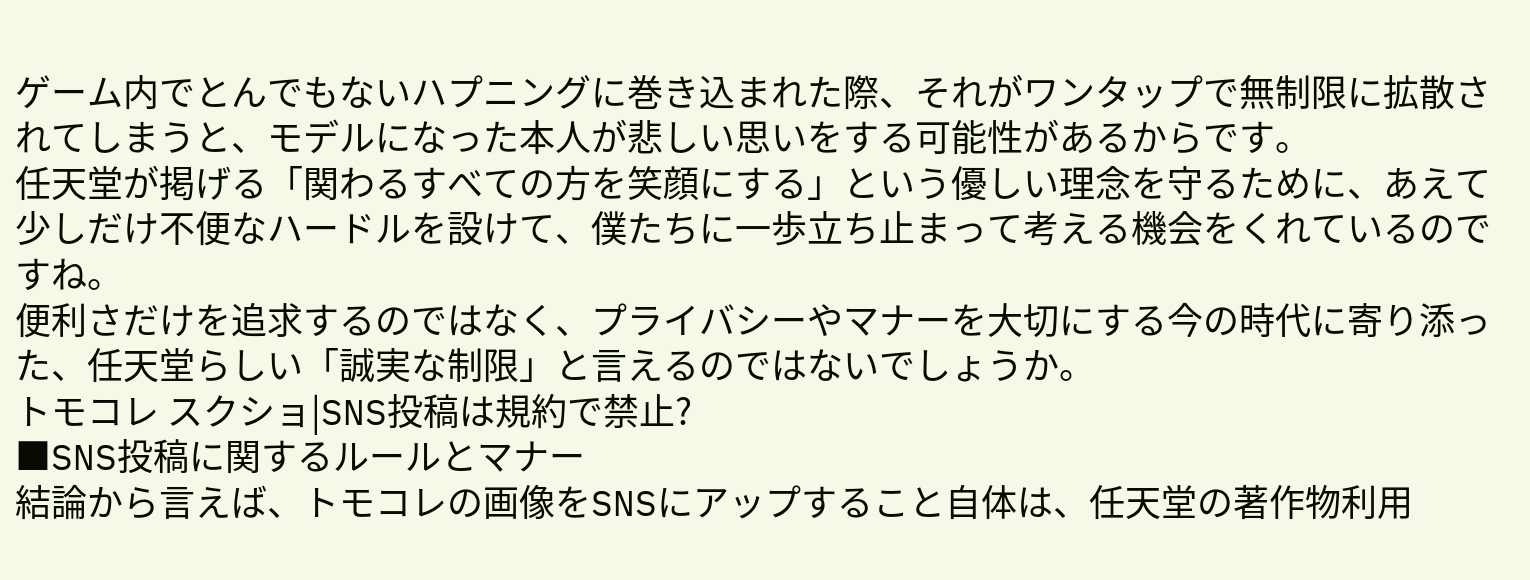ゲーム内でとんでもないハプニングに巻き込まれた際、それがワンタップで無制限に拡散されてしまうと、モデルになった本人が悲しい思いをする可能性があるからです。
任天堂が掲げる「関わるすべての方を笑顔にする」という優しい理念を守るために、あえて少しだけ不便なハードルを設けて、僕たちに一歩立ち止まって考える機会をくれているのですね。
便利さだけを追求するのではなく、プライバシーやマナーを大切にする今の時代に寄り添った、任天堂らしい「誠実な制限」と言えるのではないでしょうか。
トモコレ スクショ|SNS投稿は規約で禁止?
■SNS投稿に関するルールとマナー
結論から言えば、トモコレの画像をSNSにアップすること自体は、任天堂の著作物利用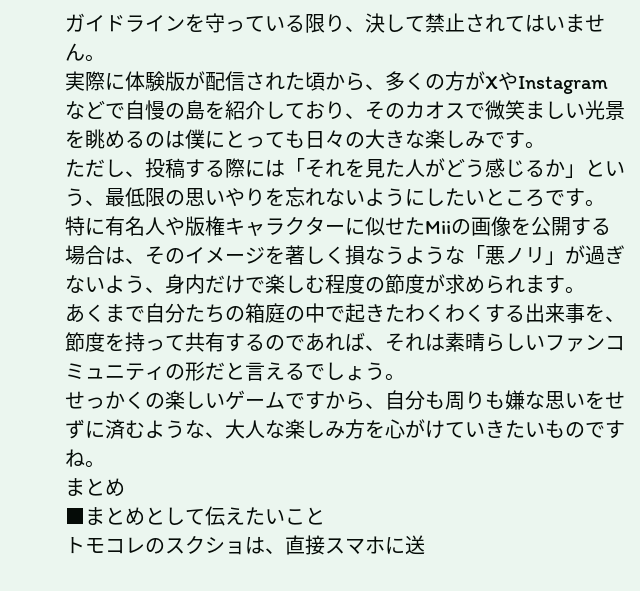ガイドラインを守っている限り、決して禁止されてはいません。
実際に体験版が配信された頃から、多くの方がXやInstagramなどで自慢の島を紹介しており、そのカオスで微笑ましい光景を眺めるのは僕にとっても日々の大きな楽しみです。
ただし、投稿する際には「それを見た人がどう感じるか」という、最低限の思いやりを忘れないようにしたいところです。
特に有名人や版権キャラクターに似せたMiiの画像を公開する場合は、そのイメージを著しく損なうような「悪ノリ」が過ぎないよう、身内だけで楽しむ程度の節度が求められます。
あくまで自分たちの箱庭の中で起きたわくわくする出来事を、節度を持って共有するのであれば、それは素晴らしいファンコミュニティの形だと言えるでしょう。
せっかくの楽しいゲームですから、自分も周りも嫌な思いをせずに済むような、大人な楽しみ方を心がけていきたいものですね。
まとめ
■まとめとして伝えたいこと
トモコレのスクショは、直接スマホに送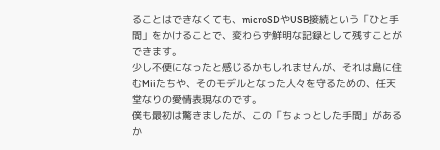ることはできなくても、microSDやUSB接続という「ひと手間」をかけることで、変わらず鮮明な記録として残すことができます。
少し不便になったと感じるかもしれませんが、それは島に住むMiiたちや、そのモデルとなった人々を守るための、任天堂なりの愛情表現なのです。
僕も最初は驚きましたが、この「ちょっとした手間」があるか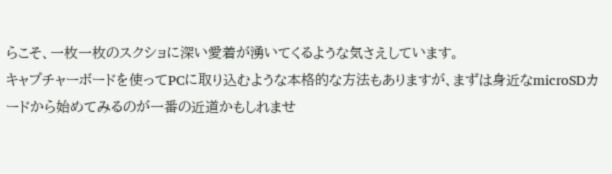らこそ、一枚一枚のスクショに深い愛着が湧いてくるような気さえしています。
キャプチャーボードを使ってPCに取り込むような本格的な方法もありますが、まずは身近なmicroSDカードから始めてみるのが一番の近道かもしれませ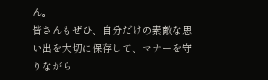ん。
皆さんもぜひ、自分だけの素敵な思い出を大切に保存して、マナーを守りながら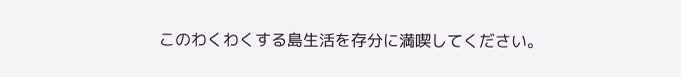このわくわくする島生活を存分に満喫してください。